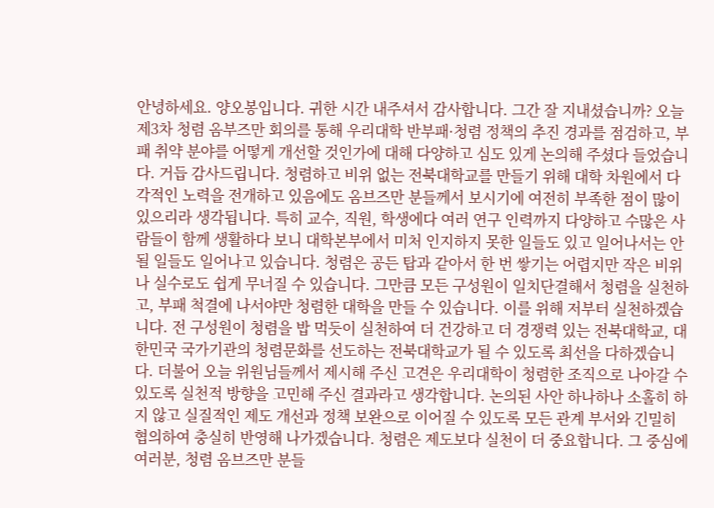안녕하세요. 양오봉입니다. 귀한 시간 내주셔서 감사합니다. 그간 잘 지내셨습니까? 오늘 제3차 청렴 옴부즈만 회의를 통해 우리대학 반부패·청렴 정책의 추진 경과를 점검하고, 부패 취약 분야를 어떻게 개선할 것인가에 대해 다양하고 심도 있게 논의해 주셨다 들었습니다. 거듭 감사드립니다. 청렴하고 비위 없는 전북대학교를 만들기 위해 대학 차원에서 다각적인 노력을 전개하고 있음에도 옴브즈만 분들께서 보시기에 여전히 부족한 점이 많이 있으리라 생각됩니다. 특히 교수, 직원, 학생에다 여러 연구 인력까지 다양하고 수많은 사람들이 함께 생활하다 보니 대학본부에서 미처 인지하지 못한 일들도 있고 일어나서는 안 될 일들도 일어나고 있습니다. 청렴은 공든 탑과 같아서 한 번 쌓기는 어렵지만 작은 비위나 실수로도 쉽게 무너질 수 있습니다. 그만큼 모든 구성원이 일치단결해서 청렴을 실천하고, 부패 척결에 나서야만 청렴한 대학을 만들 수 있습니다. 이를 위해 저부터 실천하겠습니다. 전 구성원이 청렴을 밥 먹듯이 실천하여 더 건강하고 더 경쟁력 있는 전북대학교, 대한민국 국가기관의 청렴문화를 선도하는 전북대학교가 될 수 있도록 최선을 다하겠습니다. 더불어 오늘 위원님들께서 제시해 주신 고견은 우리대학이 청렴한 조직으로 나아갈 수 있도록 실천적 방향을 고민해 주신 결과라고 생각합니다. 논의된 사안 하나하나 소홀히 하지 않고 실질적인 제도 개선과 정책 보완으로 이어질 수 있도록 모든 관계 부서와 긴밀히 협의하여 충실히 반영해 나가겠습니다. 청렴은 제도보다 실천이 더 중요합니다. 그 중심에 여러분, 청렴 옴브즈만 분들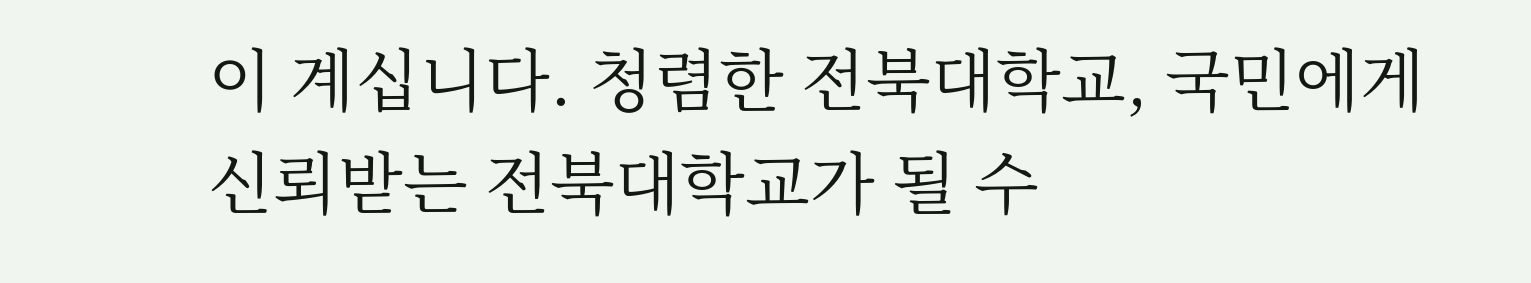이 계십니다. 청렴한 전북대학교, 국민에게 신뢰받는 전북대학교가 될 수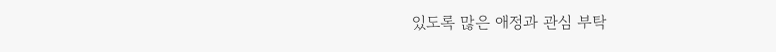있도록 많은 애정과 관심 부탁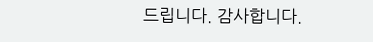드립니다. 감사합니다.